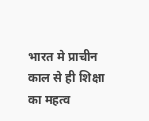भारत मे प्राचीन काल से ही शिक्षा का महत्व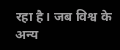रहा है। जब विश्व के अन्य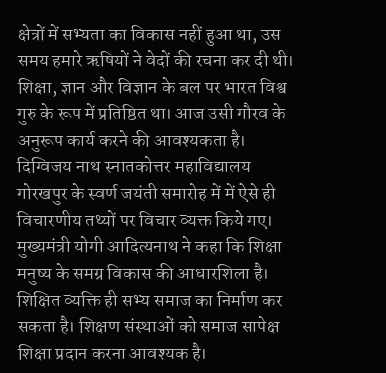क्षेत्रों में सभ्यता का विकास नहीं हुआ था, उस समय हमारे ऋषियों ने वेदों की रचना कर दी थी। शिक्षा, ज्ञान और विज्ञान के बल पर भारत विश्व गुरु के रूप में प्रतिष्ठित था। आज उसी गौरव के अनुरूप कार्य करने की आवश्यकता है। दिग्विजय नाथ स्नातकोत्तर महाविद्यालय गोरखपुर के स्वर्ण जयंती समारोह में में ऐसे ही विचारणीय तथ्यों पर विचार व्यक्त किये गए।
मुख्यमंत्री योगी आदित्यनाथ ने कहा कि शिक्षा मनुष्य के समग्र विकास की आधारशिला है। शिक्षित व्यक्ति ही सभ्य समाज का निर्माण कर सकता है। शिक्षण संस्थाओं को समाज सापेक्ष शिक्षा प्रदान करना आवश्यक है।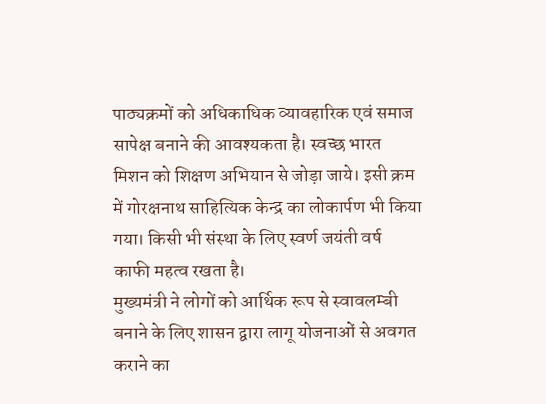पाठ्यक्रमों को अधिकाधिक व्यावहारिक एवं समाज सापेक्ष बनाने की आवश्यकता है। स्वच्छ भारत मिशन को शिक्षण अभियान से जोड़ा जाये। इसी क्रम में गोरक्षनाथ साहित्यिक केन्द्र का लोकार्पण भी किया गया। किसी भी संस्था के लिए स्वर्ण जयंती वर्ष काफी महत्व रखता है।
मुख्यमंत्री ने लोगों को आर्थिक रूप से स्वावलम्बी बनाने के लिए शासन द्वारा लागू योजनाओं से अवगत कराने का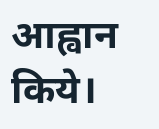आह्वान किये।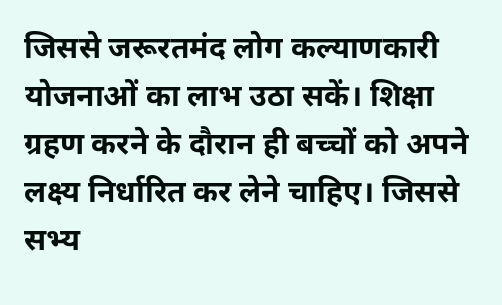जिससे जरूरतमंद लोग कल्याणकारी योजनाओं का लाभ उठा सकें। शिक्षा ग्रहण करने के दौरान ही बच्चों को अपने लक्ष्य निर्धारित कर लेने चाहिए। जिससे सभ्य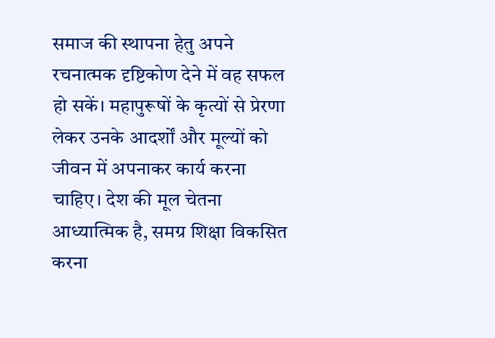समाज की स्थापना हेतु अपने रचनात्मक दृष्टिकोण देने में वह सफल हो सकें। महापुरूषों के कृत्यों से प्रेरणा लेकर उनके आदर्शों और मूल्यों को जीवन में अपनाकर कार्य करना चाहिए। देश की मूल चेतना आध्यात्मिक है, समग्र शिक्षा विकसित करना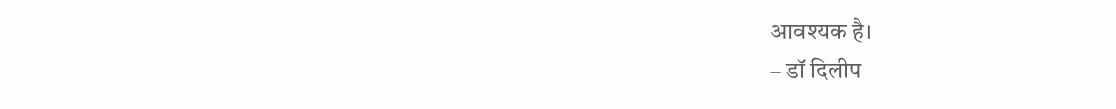आवश्यक है।
– डॉ दिलीप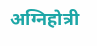अग्निहोत्री